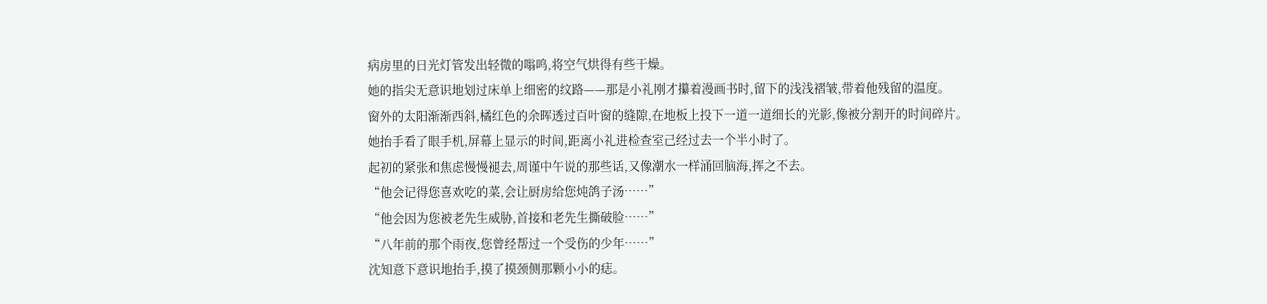病房里的日光灯管发出轻微的嗡鸣,将空气烘得有些干燥。
她的指尖无意识地划过床单上细密的纹路——那是小礼刚才攥着漫画书时,留下的浅浅褶皱,带着他残留的温度。
窗外的太阳渐渐西斜,橘红色的余晖透过百叶窗的缝隙,在地板上投下一道一道细长的光影,像被分割开的时间碎片。
她抬手看了眼手机,屏幕上显示的时间,距离小礼进检查室己经过去一个半小时了。
起初的紧张和焦虑慢慢褪去,周谨中午说的那些话,又像潮水一样涌回脑海,挥之不去。
“他会记得您喜欢吃的菜,会让厨房给您炖鸽子汤……”
“他会因为您被老先生威胁,首接和老先生撕破脸……”
“八年前的那个雨夜,您曾经帮过一个受伤的少年……”
沈知意下意识地抬手,摸了摸颈侧那颗小小的痣。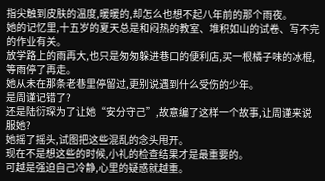指尖触到皮肤的温度,暖暖的,却怎么也想不起八年前的那个雨夜。
她的记忆里,十五岁的夏天总是和闷热的教室、堆积如山的试卷、写不完的作业有关。
放学路上的雨再大,也只是匆匆躲进巷口的便利店,买一根橘子味的冰棍,等雨停了再走。
她从未在那条老巷里停留过,更别说遇到什么受伤的少年。
是周谨记错了?
还是陆衍琛为了让她“安分守己”,故意编了这样一个故事,让周谨来说服她?
她摇了摇头,试图把这些混乱的念头甩开。
现在不是想这些的时候,小礼的检查结果才是最重要的。
可越是强迫自己冷静,心里的疑惑就越重。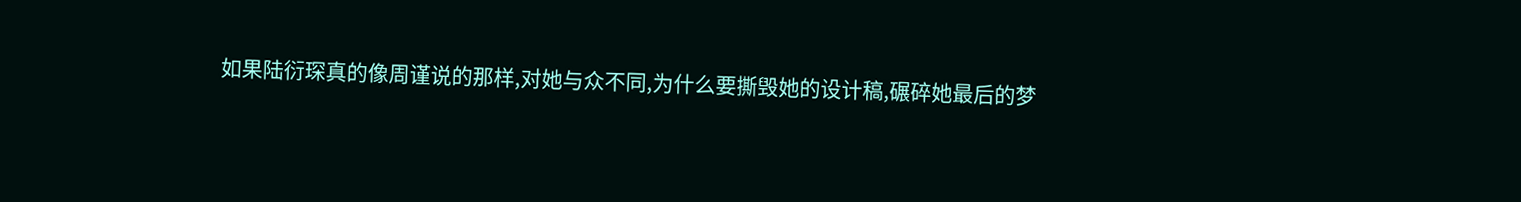如果陆衍琛真的像周谨说的那样,对她与众不同,为什么要撕毁她的设计稿,碾碎她最后的梦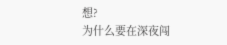想?
为什么要在深夜闯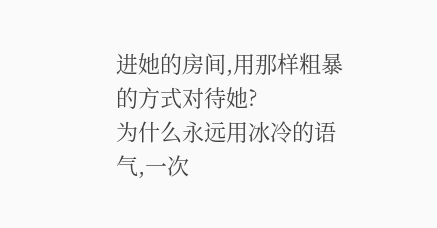进她的房间,用那样粗暴的方式对待她?
为什么永远用冰冷的语气,一次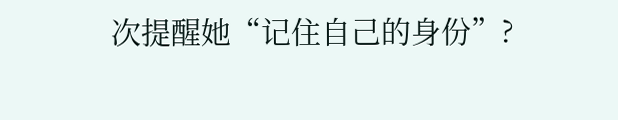次提醒她“记住自己的身份”?